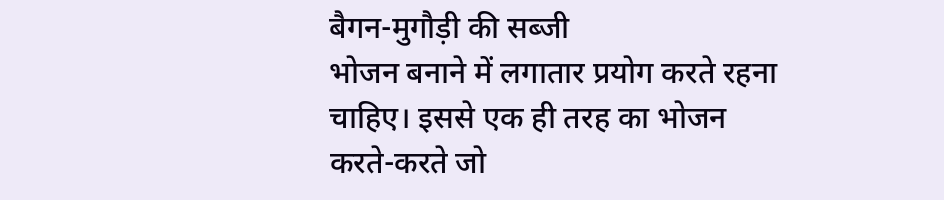बैगन-मुगौड़ी की सब्जी
भोजन बनाने में लगातार प्रयोग करते रहना चाहिए। इससे एक ही तरह का भोजन करते-करते जो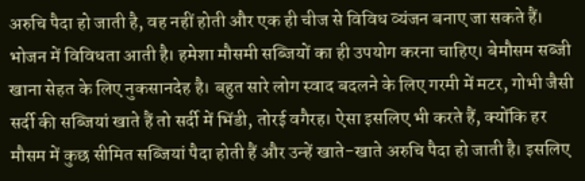अरुचि पैदा हो जाती है, वह नहीं होती और एक ही चीज से विविध व्यंजन बनाए जा सकते हैं। भोजन में विविधता आती है। हमेशा मौसमी सब्जियों का ही उपयोग करना चाहिए। बेमौसम सब्जी खाना सेहत के लिए नुकसानदेह है। बहुत सारे लोग स्वाद बदलने के लिए गरमी में मटर, गोभी जैसी सर्दी की सब्जियां खाते हैं तो सर्दी में भिंडी, तोरई वगैरह। ऐसा इसलिए भी करते हैं, क्योंकि हर मौसम में कुछ सीमित सब्जियां पैदा होती हैं और उन्हें खाते-खाते अरुचि पैदा हो जाती है। इसलिए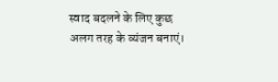स्वाद बदलने के लिए कुछ अलग तरह के व्यंजन बनाएं।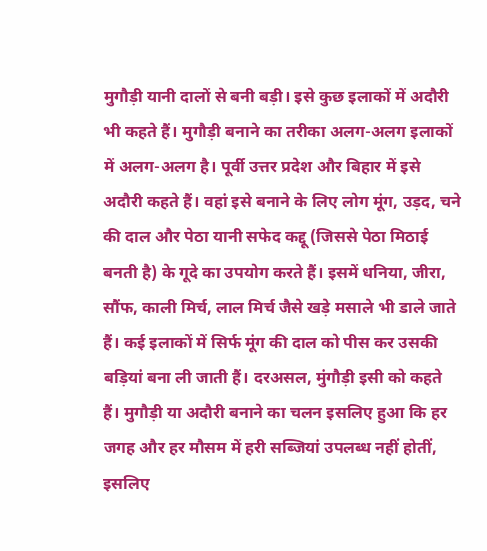मुगौड़ी यानी दालों से बनी बड़ी। इसे कुछ इलाकों में अदौरी भी कहते हैं। मुगौड़ी बनाने का तरीका अलग-अलग इलाकों में अलग-अलग है। पूर्वी उत्तर प्रदेश और बिहार में इसे अदौरी कहते हैं। वहां इसे बनाने के लिए लोग मूंग, उड़द, चने की दाल और पेठा यानी सफेद कद्दू (जिससे पेठा मिठाई बनती है) के गूदे का उपयोग करते हैं। इसमें धनिया, जीरा, सौंफ, काली मिर्च, लाल मिर्च जैसे खड़े मसाले भी डाले जाते हैं। कई इलाकों में सिर्फ मूंग की दाल को पीस कर उसकी बड़ियां बना ली जाती हैं। दरअसल, मुंगौड़ी इसी को कहते हैं। मुगौड़ी या अदौरी बनाने का चलन इसलिए हुआ कि हर जगह और हर मौसम में हरी सब्जियां उपलब्ध नहीं होतीं, इसलिए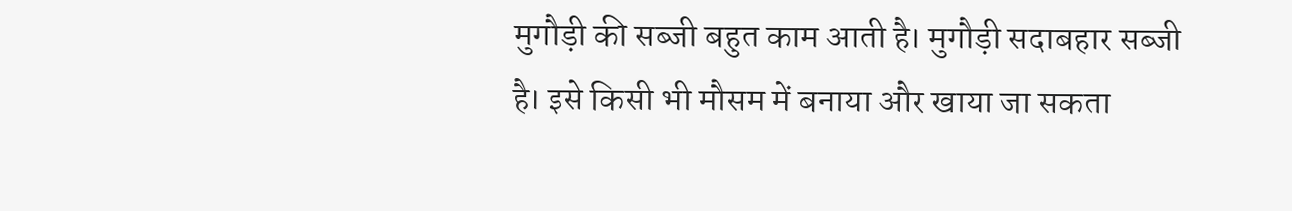मुगौड़ी की सब्जी बहुत काम आती है। मुगौड़ी सदाबहार सब्जी है। इसे किसी भी मौसम में बनाया और खाया जा सकता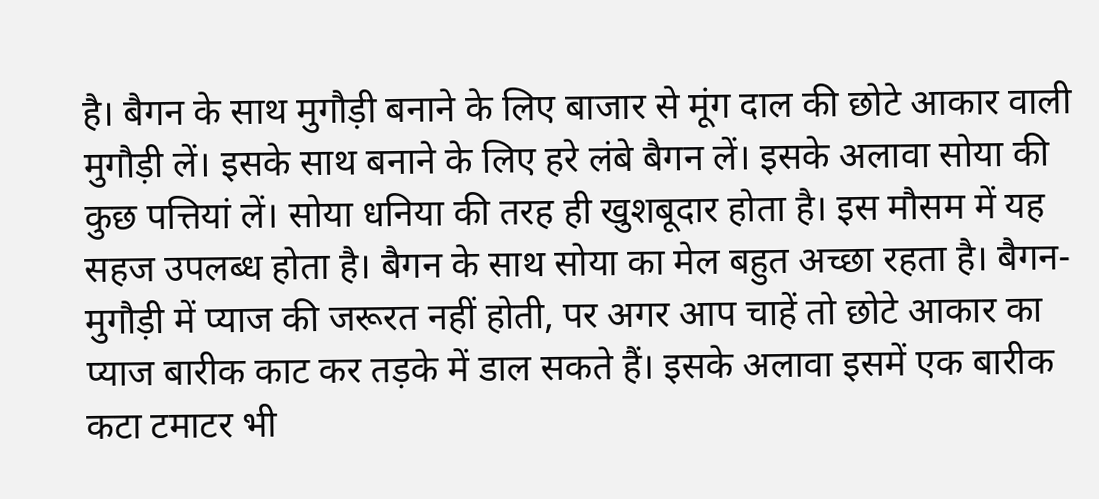है। बैगन के साथ मुगौड़ी बनाने के लिए बाजार से मूंग दाल की छोटे आकार वाली मुगौड़ी लें। इसके साथ बनाने के लिए हरे लंबे बैगन लें। इसके अलावा सोया की कुछ पत्तियां लें। सोया धनिया की तरह ही खुशबूदार होता है। इस मौसम में यह सहज उपलब्ध होता है। बैगन के साथ सोया का मेल बहुत अच्छा रहता है। बैगन-मुगौड़ी में प्याज की जरूरत नहीं होती, पर अगर आप चाहें तो छोटे आकार का प्याज बारीक काट कर तड़के में डाल सकते हैं। इसके अलावा इसमें एक बारीक कटा टमाटर भी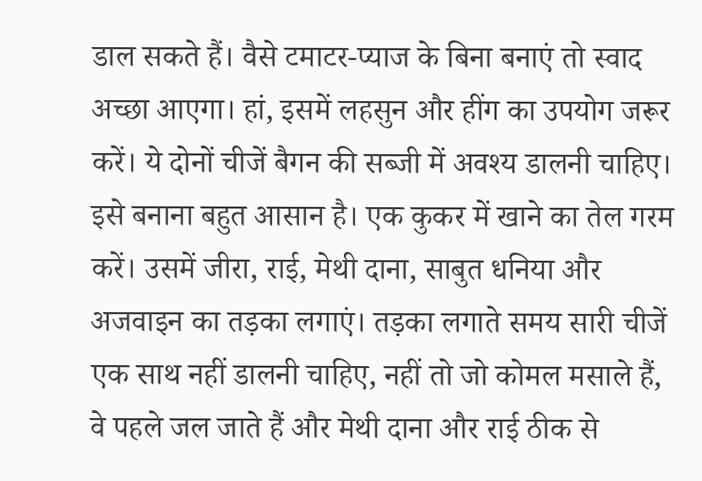डाल सकते हैं। वैसे टमाटर-प्याज के बिना बनाएं तो स्वाद अच्छा आएगा। हां, इसमें लहसुन और हींग का उपयोग जरूर करें। ये दोनों चीजें बैगन की सब्जी में अवश्य डालनी चाहिए।
इसे बनाना बहुत आसान है। एक कुकर में खाने का तेल गरम करें। उसमें जीरा, राई, मेथी दाना, साबुत धनिया और अजवाइन का तड़का लगाएं। तड़का लगाते समय सारी चीजें एक साथ नहीं डालनी चाहिए, नहीं तो जो कोमल मसाले हैं, वे पहले जल जाते हैं और मेथी दाना और राई ठीक से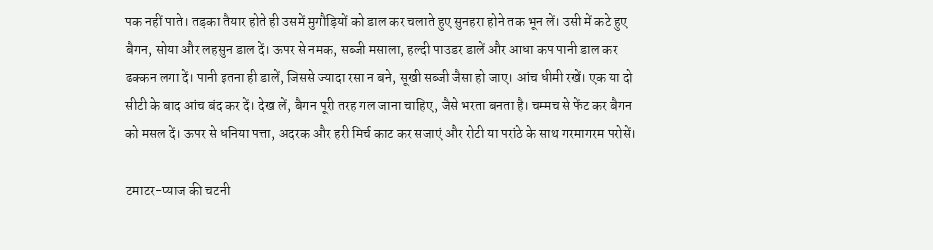पक नहीं पाते। तड़का तैयार होते ही उसमें मुगौड़ियों को डाल कर चलाते हुए सुनहरा होने तक भून लें। उसी में कटे हुए बैगन, सोया और लहसुन डाल दें। ऊपर से नमक, सब्जी मसाला, हल्दी पाउडर डालें और आधा कप पानी डाल कर ढक्कन लगा दें। पानी इतना ही डालें, जिससे ज्यादा रसा न बने, सूखी सब्जी जैसा हो जाए। आंच धीमी रखें। एक या दो सीटी के बाद आंच बंद कर दें। देख लें, बैगन पूरी तरह गल जाना चाहिए, जैसे भरता बनता है। चम्मच से फेंट कर बैगन को मसल दें। ऊपर से धनिया पत्ता, अदरक और हरी मिर्च काट कर सजाएं और रोटी या परांठे के साथ गरमागरम परोसें।

टमाटर-प्याज की चटनी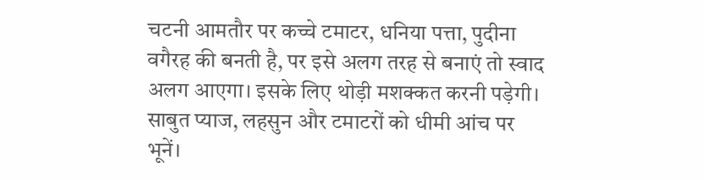चटनी आमतौर पर कच्चे टमाटर, धनिया पत्ता, पुदीना वगैरह की बनती है, पर इसे अलग तरह से बनाएं तो स्वाद अलग आएगा। इसके लिए थोड़ी मशक्कत करनी पड़ेगी। साबुत प्याज, लहसुन और टमाटरों को धीमी आंच पर भूनें।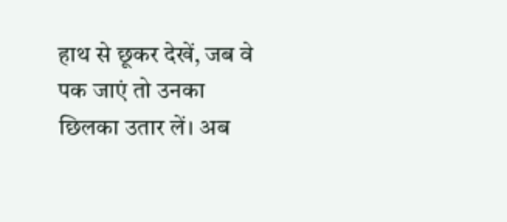हाथ से छूकर देखें, जब वे पक जाएं तो उनका छिलका उतार लें। अब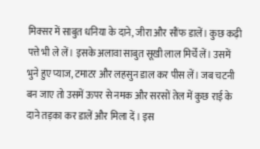मिक्सर में साबुत धनिया के दाने, जीरा और सौंफ डालें। कुछ कढ़ी पत्ते भी ले लें। इसके अलावा साबुत सूखी लाल मिर्चें लें। उसमें भुने हुए प्याज, टमाटर और लहसुन डाल कर पीस लें। जब चटनी बन जाए तो उसमें ऊपर से नमक और सरसों तेल में कुछ राई के दाने तड़का कर डालें और मिला दें। इस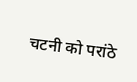चटनी को परांठे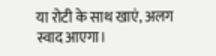या रोटी के साथ खाएं, अलग स्वाद आएगा।